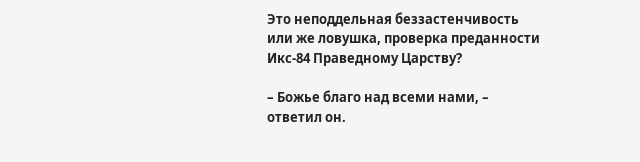Это неподдельная беззастенчивость или же ловушка, проверка преданности Икс-84 Праведному Царству?

– Божье благо над всеми нами, – ответил он.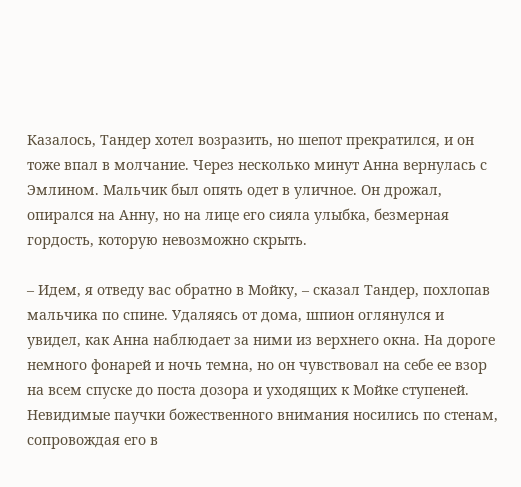Казалось, Тандер хотел возразить, но шепот прекратился, и он тоже впал в молчание. Через несколько минут Анна вернулась с Эмлином. Мальчик был опять одет в уличное. Он дрожал, опирался на Анну, но на лице его сияла улыбка, безмерная гордость, которую невозможно скрыть.

– Идем, я отведу вас обратно в Мойку, – сказал Тандер, похлопав мальчика по спине. Удаляясь от дома, шпион оглянулся и увидел, как Анна наблюдает за ними из верхнего окна. На дороге немного фонарей и ночь темна, но он чувствовал на себе ее взор на всем спуске до поста дозора и уходящих к Мойке ступеней. Невидимые паучки божественного внимания носились по стенам, сопровождая его в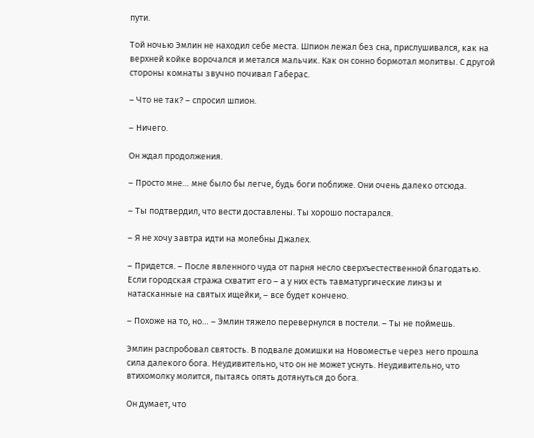пути.

Той ночью Эмлин не находил себе места. Шпион лежал без сна, прислушивался, как на верхней койке ворочался и метался мальчик. Как он сонно бормотал молитвы. С другой стороны комнаты звучно почивал Габерас.

– Что не так? – спросил шпион.

– Ничего.

Он ждал продолжения.

– Просто мне… мне было бы легче, будь боги поближе. Они очень далеко отсюда.

– Ты подтвердил, что вести доставлены. Ты хорошо постарался.

– Я не хочу завтра идти на молебны Джалех.

– Придется. – После явленного чуда от парня несло сверхъестественной благодатью. Если городская стража схватит его – а у них есть тавматургические линзы и натасканные на святых ищейки, – все будет кончено.

– Похоже на то, но… – Эмлин тяжело перевернулся в постели. – Ты не поймешь.

Эмлин распробовал святость. В подвале домишки на Новоместье через него прошла сила далекого бога. Неудивительно, что он не может уснуть. Неудивительно, что втихомолку молится, пытаясь опять дотянуться до бога.

Он думает, что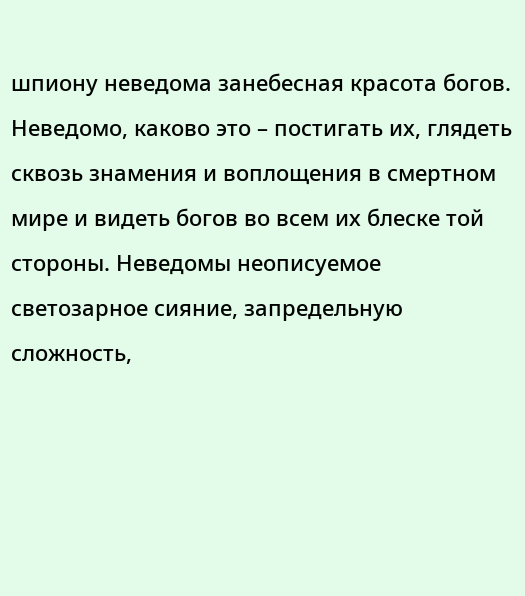шпиону неведома занебесная красота богов. Неведомо, каково это – постигать их, глядеть сквозь знамения и воплощения в смертном мире и видеть богов во всем их блеске той стороны. Неведомы неописуемое светозарное сияние, запредельную сложность,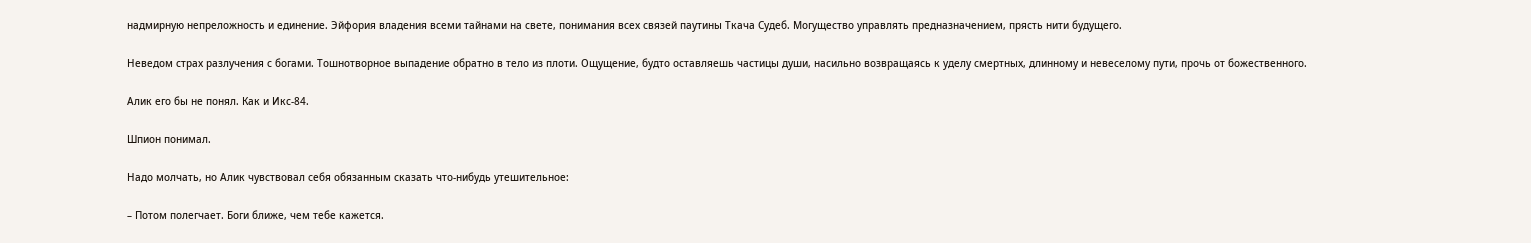надмирную непреложность и единение. Эйфория владения всеми тайнами на свете, понимания всех связей паутины Ткача Судеб. Могущество управлять предназначением, прясть нити будущего.

Неведом страх разлучения с богами. Тошнотворное выпадение обратно в тело из плоти. Ощущение, будто оставляешь частицы души, насильно возвращаясь к уделу смертных, длинному и невеселому пути, прочь от божественного.

Алик его бы не понял. Как и Икс-84.

Шпион понимал.

Надо молчать, но Алик чувствовал себя обязанным сказать что-нибудь утешительное:

– Потом полегчает. Боги ближе, чем тебе кажется.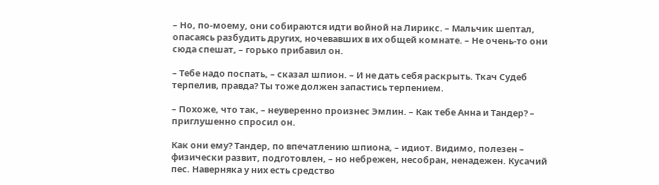– Но, по-моему, они собираются идти войной на Лирикс. – Мальчик шептал, опасаясь разбудить других, ночевавших в их общей комнате. – Не очень-то они сюда спешат, – горько прибавил он.

– Тебе надо поспать, – сказал шпион. – И не дать себя раскрыть. Ткач Судеб терпелив, правда? Ты тоже должен запастись терпением.

– Похоже, что так, – неуверенно произнес Эмлин. – Как тебе Анна и Тандер? – приглушенно спросил он.

Как они ему? Тандер, по впечатлению шпиона, – идиот. Видимо, полезен – физически развит, подготовлен, – но небрежен, несобран, ненадежен. Кусачий пес. Наверняка у них есть средство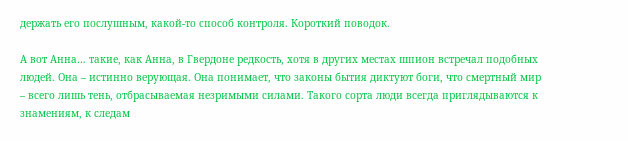держать его послушным, какой-то способ контроля. Короткий поводок.

А вот Анна… такие, как Анна, в Гвердоне редкость, хотя в других местах шпион встречал подобных людей. Она – истинно верующая. Она понимает, что законы бытия диктуют боги, что смертный мир – всего лишь тень, отбрасываемая незримыми силами. Такого сорта люди всегда приглядываются к знамениям, к следам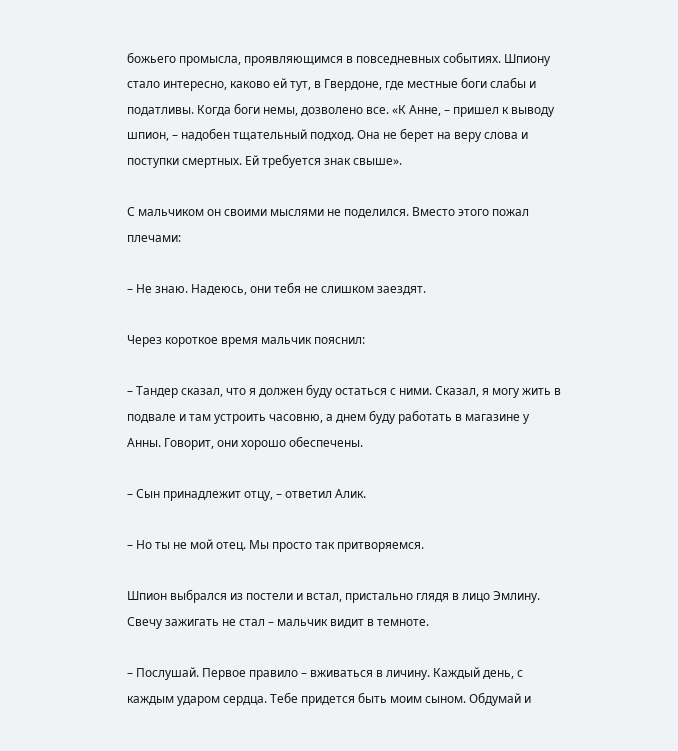божьего промысла, проявляющимся в повседневных событиях. Шпиону стало интересно, каково ей тут, в Гвердоне, где местные боги слабы и податливы. Когда боги немы, дозволено все. «К Анне, – пришел к выводу шпион, – надобен тщательный подход. Она не берет на веру слова и поступки смертных. Ей требуется знак свыше».

С мальчиком он своими мыслями не поделился. Вместо этого пожал плечами:

– Не знаю. Надеюсь, они тебя не слишком заездят.

Через короткое время мальчик пояснил:

– Тандер сказал, что я должен буду остаться с ними. Сказал, я могу жить в подвале и там устроить часовню, а днем буду работать в магазине у Анны. Говорит, они хорошо обеспечены.

– Сын принадлежит отцу, – ответил Алик.

– Но ты не мой отец. Мы просто так притворяемся.

Шпион выбрался из постели и встал, пристально глядя в лицо Эмлину. Свечу зажигать не стал – мальчик видит в темноте.

– Послушай. Первое правило – вживаться в личину. Каждый день, с каждым ударом сердца. Тебе придется быть моим сыном. Обдумай и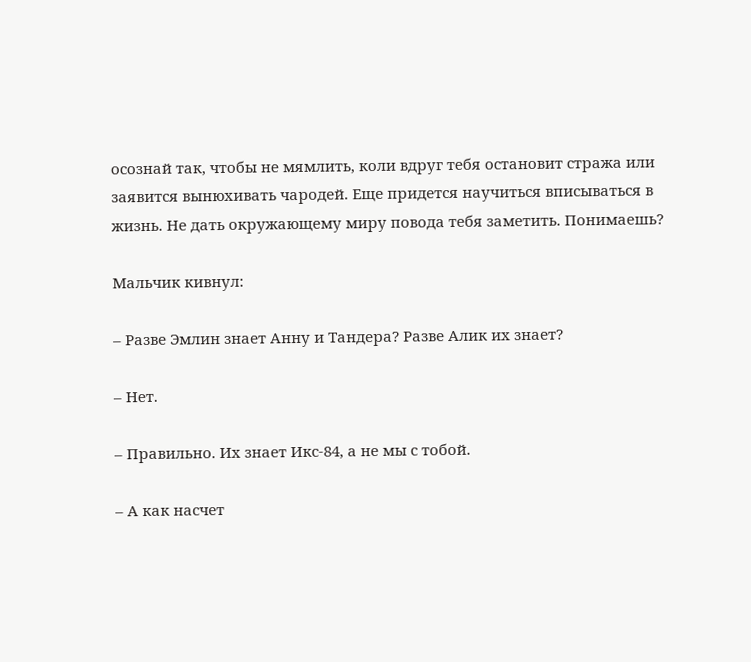осознай так, чтобы не мямлить, коли вдруг тебя остановит стража или заявится вынюхивать чародей. Еще придется научиться вписываться в жизнь. Не дать окружающему миру повода тебя заметить. Понимаешь?

Мальчик кивнул:

– Разве Эмлин знает Анну и Тандера? Разве Алик их знает?

– Нет.

– Правильно. Их знает Икс-84, а не мы с тобой.

– А как насчет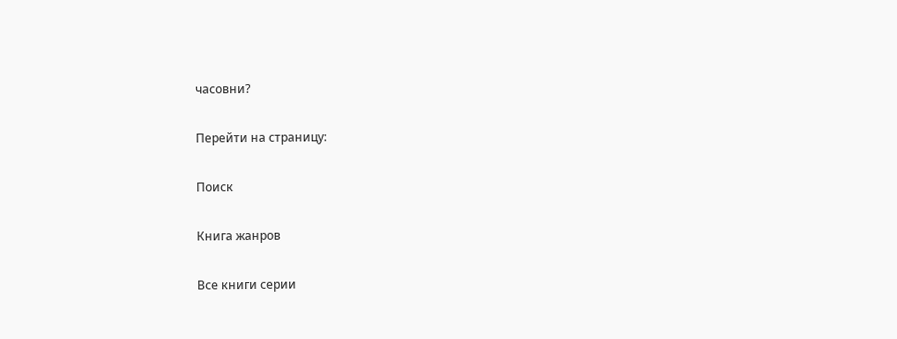часовни?

Перейти на страницу:

Поиск

Книга жанров

Все книги серии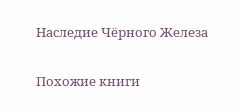Наследие Чёрного Железа

Похожие книги